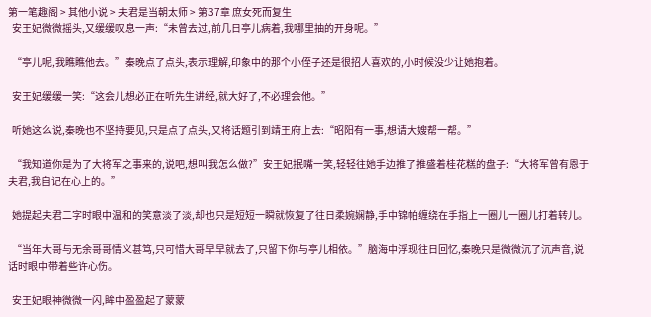第一笔趣阁 > 其他小说 > 夫君是当朝太师 > 第37章 庶女死而复生
  安王妃微微摇头,又缓缓叹息一声:“未曾去过,前几日亭儿病着,我哪里抽的开身呢。”

  “亭儿呢,我瞧瞧他去。”秦晚点了点头,表示理解,印象中的那个小侄子还是很招人喜欢的,小时候没少让她抱着。

  安王妃缓缓一笑:“这会儿想必正在听先生讲经,就大好了,不必理会他。”

  听她这么说,秦晚也不坚持要见,只是点了点头,又将话题引到靖王府上去:“昭阳有一事,想请大嫂帮一帮。”

  “我知道你是为了大将军之事来的,说吧,想叫我怎么做?”安王妃抿嘴一笑,轻轻往她手边推了推盛着桂花糕的盘子:“大将军曾有恩于夫君,我自记在心上的。”

  她提起夫君二字时眼中温和的笑意淡了淡,却也只是短短一瞬就恢复了往日柔婉娴静,手中锦帕缠绕在手指上一圈儿一圈儿打着转儿。

  “当年大哥与无余哥哥情义甚笃,只可惜大哥早早就去了,只留下你与亭儿相依。”脑海中浮现往日回忆,秦晚只是微微沉了沉声音,说话时眼中带着些许心伤。

  安王妃眼神微微一闪,眸中盈盈起了蒙蒙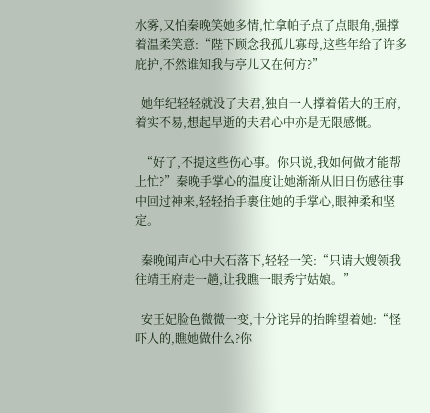水雾,又怕秦晚笑她多情,忙拿帕子点了点眼角,强撑着温柔笑意:“陛下顾念我孤儿寡母,这些年给了许多庇护,不然谁知我与亭儿又在何方?”

  她年纪轻轻就没了夫君,独自一人撑着偌大的王府,着实不易,想起早逝的夫君心中亦是无限感慨。

  “好了,不提这些伤心事。你只说,我如何做才能帮上忙?”秦晚手掌心的温度让她渐渐从旧日伤感往事中回过神来,轻轻抬手裹住她的手掌心,眼神柔和坚定。

  秦晚闻声心中大石落下,轻轻一笑:“只请大嫂领我往靖王府走一趟,让我瞧一眼秀宁姑娘。”

  安王妃脸色微微一变,十分诧异的抬眸望着她:“怪吓人的,瞧她做什么?你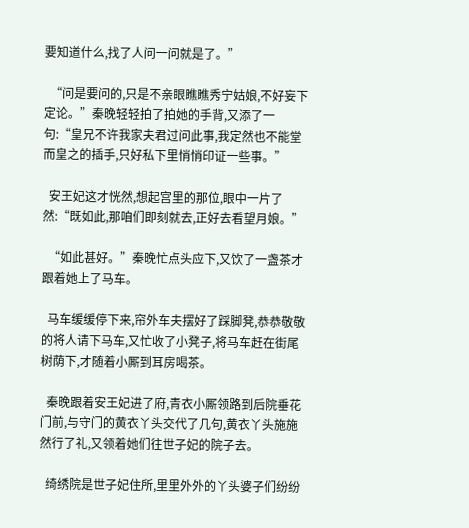要知道什么,找了人问一问就是了。”

  “问是要问的,只是不亲眼瞧瞧秀宁姑娘,不好妄下定论。”秦晚轻轻拍了拍她的手背,又添了一句:“皇兄不许我家夫君过问此事,我定然也不能堂而皇之的插手,只好私下里悄悄印证一些事。”

  安王妃这才恍然,想起宫里的那位,眼中一片了然:“既如此,那咱们即刻就去,正好去看望月娘。”

  “如此甚好。”秦晚忙点头应下,又饮了一盏茶才跟着她上了马车。

  马车缓缓停下来,帘外车夫摆好了踩脚凳,恭恭敬敬的将人请下马车,又忙收了小凳子,将马车赶在街尾树荫下,才随着小厮到耳房喝茶。

  秦晚跟着安王妃进了府,青衣小厮领路到后院垂花门前,与守门的黄衣丫头交代了几句,黄衣丫头施施然行了礼,又领着她们往世子妃的院子去。

  绮绣院是世子妃住所,里里外外的丫头婆子们纷纷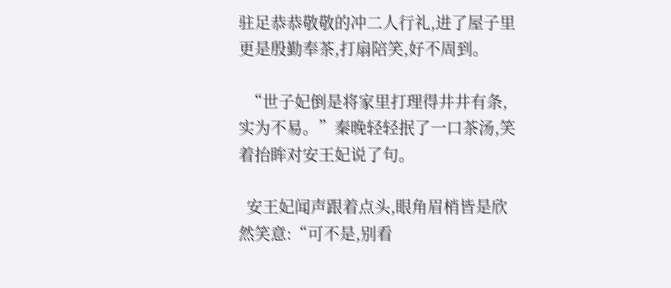驻足恭恭敬敬的冲二人行礼,进了屋子里更是殷勤奉茶,打扇陪笑,好不周到。

  “世子妃倒是将家里打理得井井有条,实为不易。”秦晚轻轻抿了一口茶汤,笑着抬眸对安王妃说了句。

  安王妃闻声跟着点头,眼角眉梢皆是欣然笑意:“可不是,别看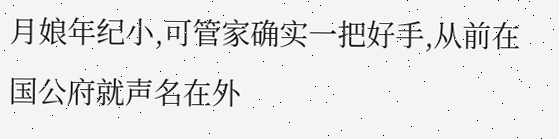月娘年纪小,可管家确实一把好手,从前在国公府就声名在外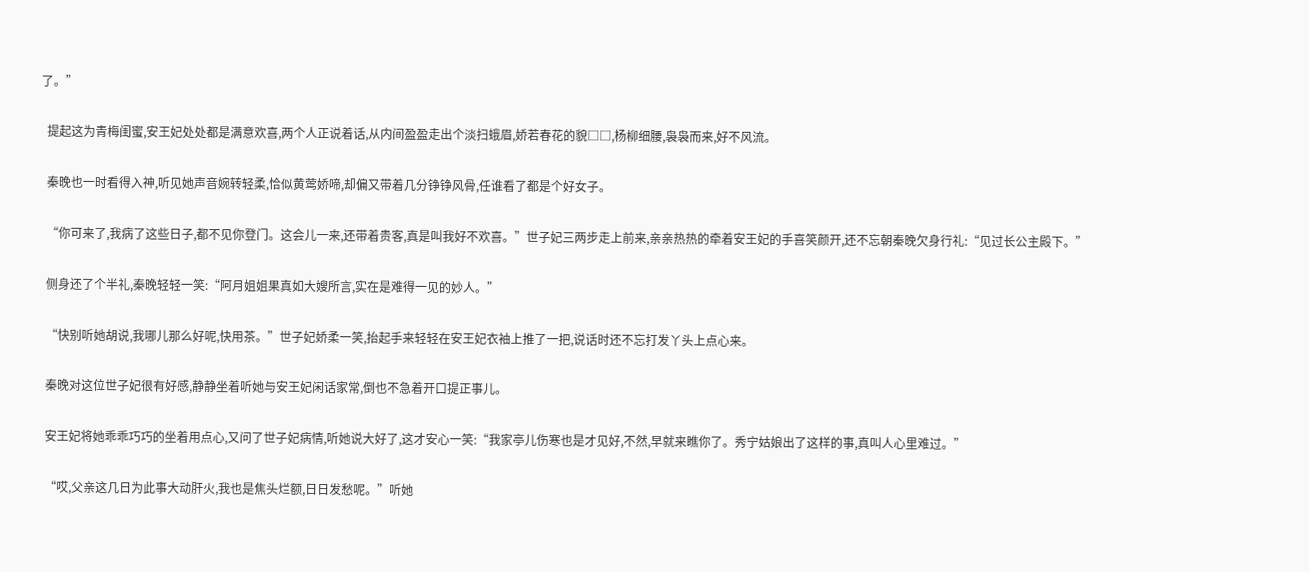了。”

  提起这为青梅闺蜜,安王妃处处都是满意欢喜,两个人正说着话,从内间盈盈走出个淡扫蛾眉,娇若春花的貌□□,杨柳细腰,袅袅而来,好不风流。

  秦晚也一时看得入神,听见她声音婉转轻柔,恰似黄莺娇啼,却偏又带着几分铮铮风骨,任谁看了都是个好女子。

  “你可来了,我病了这些日子,都不见你登门。这会儿一来,还带着贵客,真是叫我好不欢喜。”世子妃三两步走上前来,亲亲热热的牵着安王妃的手喜笑颜开,还不忘朝秦晚欠身行礼:“见过长公主殿下。”

  侧身还了个半礼,秦晚轻轻一笑:“阿月姐姐果真如大嫂所言,实在是难得一见的妙人。”

  “快别听她胡说,我哪儿那么好呢,快用茶。”世子妃娇柔一笑,抬起手来轻轻在安王妃衣袖上推了一把,说话时还不忘打发丫头上点心来。

  秦晚对这位世子妃很有好感,静静坐着听她与安王妃闲话家常,倒也不急着开口提正事儿。

  安王妃将她乖乖巧巧的坐着用点心,又问了世子妃病情,听她说大好了,这才安心一笑:“我家亭儿伤寒也是才见好,不然,早就来瞧你了。秀宁姑娘出了这样的事,真叫人心里难过。”

  “哎,父亲这几日为此事大动肝火,我也是焦头烂额,日日发愁呢。”听她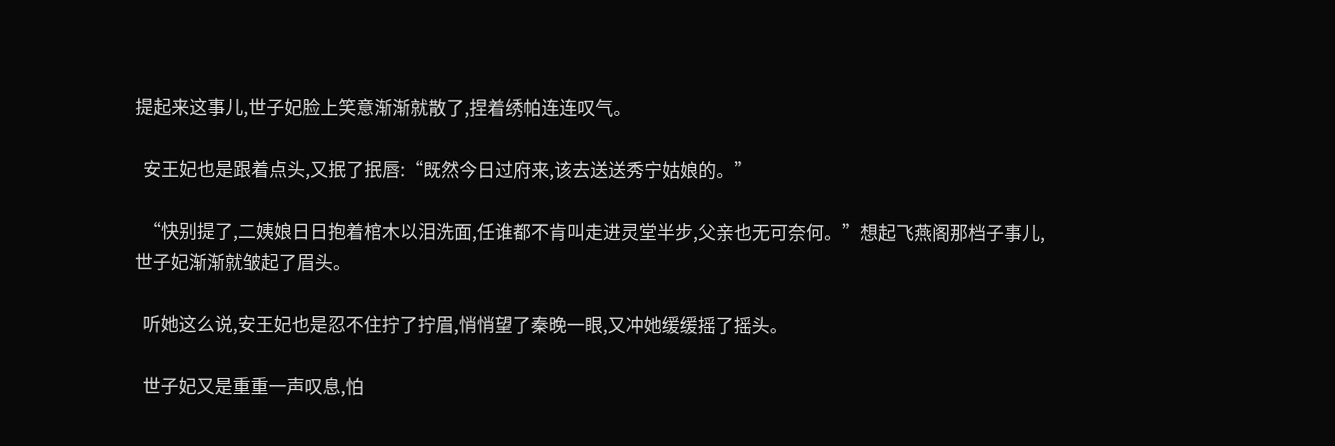提起来这事儿,世子妃脸上笑意渐渐就散了,捏着绣帕连连叹气。

  安王妃也是跟着点头,又抿了抿唇:“既然今日过府来,该去送送秀宁姑娘的。”

  “快别提了,二姨娘日日抱着棺木以泪洗面,任谁都不肯叫走进灵堂半步,父亲也无可奈何。”想起飞燕阁那档子事儿,世子妃渐渐就皱起了眉头。

  听她这么说,安王妃也是忍不住拧了拧眉,悄悄望了秦晚一眼,又冲她缓缓摇了摇头。

  世子妃又是重重一声叹息,怕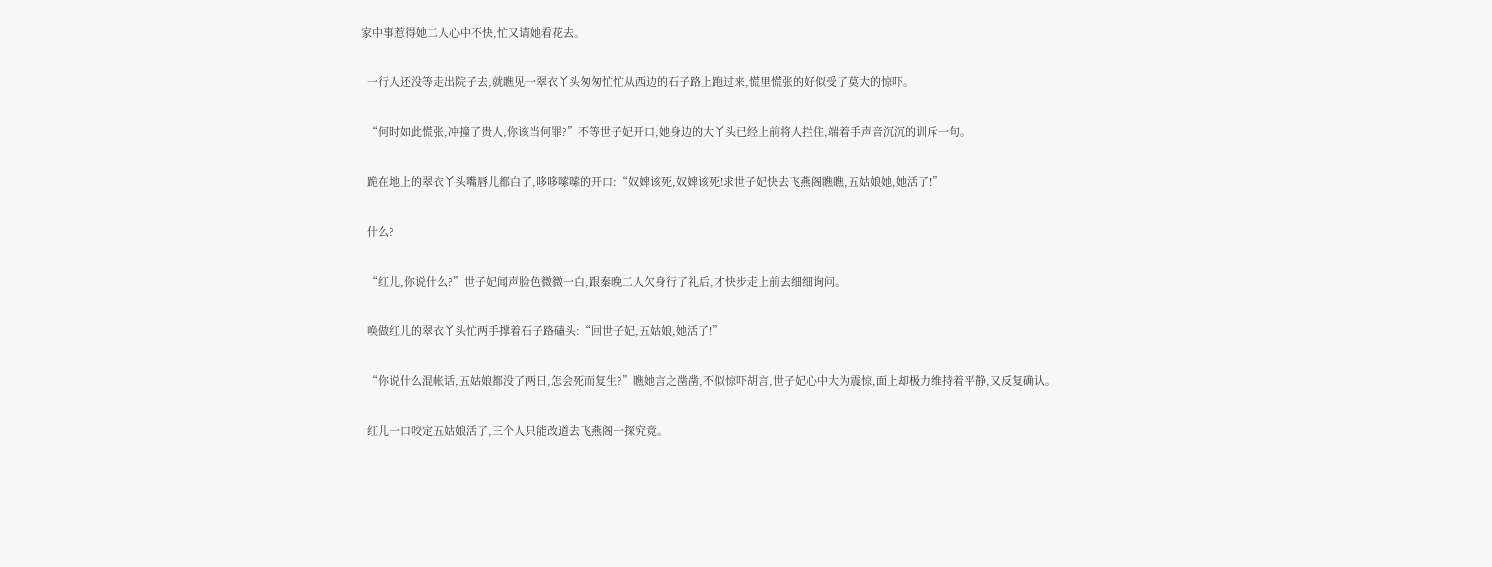家中事惹得她二人心中不快,忙又请她看花去。

  一行人还没等走出院子去,就瞧见一翠衣丫头匆匆忙忙从西边的石子路上跑过来,慌里慌张的好似受了莫大的惊吓。

  “何时如此慌张,冲撞了贵人,你该当何罪?”不等世子妃开口,她身边的大丫头已经上前将人拦住,端着手声音沉沉的训斥一句。

  跪在地上的翠衣丫头嘴唇儿都白了,哆哆嗦嗦的开口:“奴婢该死,奴婢该死!求世子妃快去飞燕阁瞧瞧,五姑娘她,她活了!”

  什么?

  “红儿,你说什么?”世子妃闻声脸色微微一白,跟秦晚二人欠身行了礼后,才快步走上前去细细询问。

  唤做红儿的翠衣丫头忙两手撑着石子路磕头:“回世子妃,五姑娘,她活了!”

  “你说什么混帐话,五姑娘都没了两日,怎会死而复生?”瞧她言之凿凿,不似惊吓胡言,世子妃心中大为震惊,面上却极力维持着平静,又反复确认。

  红儿一口咬定五姑娘活了,三个人只能改道去飞燕阁一探究竟。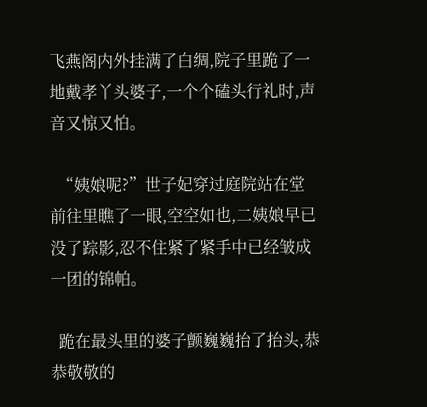飞燕阁内外挂满了白绸,院子里跪了一地戴孝丫头婆子,一个个磕头行礼时,声音又惊又怕。

  “姨娘呢?”世子妃穿过庭院站在堂前往里瞧了一眼,空空如也,二姨娘早已没了踪影,忍不住紧了紧手中已经皱成一团的锦帕。

  跪在最头里的婆子颤巍巍抬了抬头,恭恭敬敬的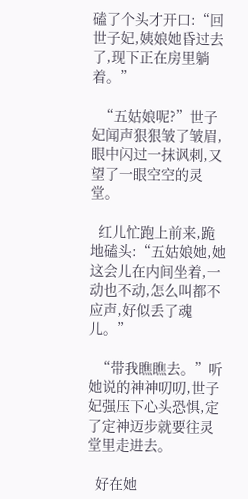磕了个头才开口:“回世子妃,姨娘她昏过去了,现下正在房里躺着。”

  “五姑娘呢?”世子妃闻声狠狠皱了皱眉,眼中闪过一抹讽刺,又望了一眼空空的灵堂。

  红儿忙跑上前来,跪地磕头:“五姑娘她,她这会儿在内间坐着,一动也不动,怎么叫都不应声,好似丢了魂儿。”

  “带我瞧瞧去。”听她说的神神叨叨,世子妃强压下心头恐惧,定了定神迈步就要往灵堂里走进去。

  好在她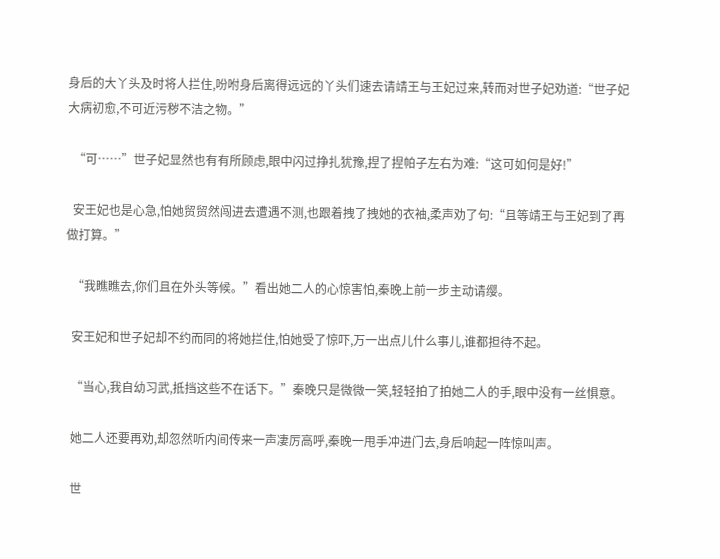身后的大丫头及时将人拦住,吩咐身后离得远远的丫头们速去请靖王与王妃过来,转而对世子妃劝道:“世子妃大病初愈,不可近污秽不洁之物。”

  “可……”世子妃显然也有有所顾虑,眼中闪过挣扎犹豫,捏了捏帕子左右为难:“这可如何是好!”

  安王妃也是心急,怕她贸贸然闯进去遭遇不测,也跟着拽了拽她的衣袖,柔声劝了句:“且等靖王与王妃到了再做打算。”

  “我瞧瞧去,你们且在外头等候。”看出她二人的心惊害怕,秦晚上前一步主动请缨。

  安王妃和世子妃却不约而同的将她拦住,怕她受了惊吓,万一出点儿什么事儿,谁都担待不起。

  “当心,我自幼习武,抵挡这些不在话下。”秦晚只是微微一笑,轻轻拍了拍她二人的手,眼中没有一丝惧意。

  她二人还要再劝,却忽然听内间传来一声凄厉高呼,秦晚一甩手冲进门去,身后响起一阵惊叫声。

  世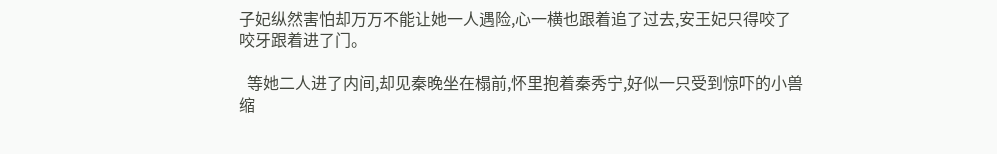子妃纵然害怕却万万不能让她一人遇险,心一横也跟着追了过去,安王妃只得咬了咬牙跟着进了门。

  等她二人进了内间,却见秦晚坐在榻前,怀里抱着秦秀宁,好似一只受到惊吓的小兽缩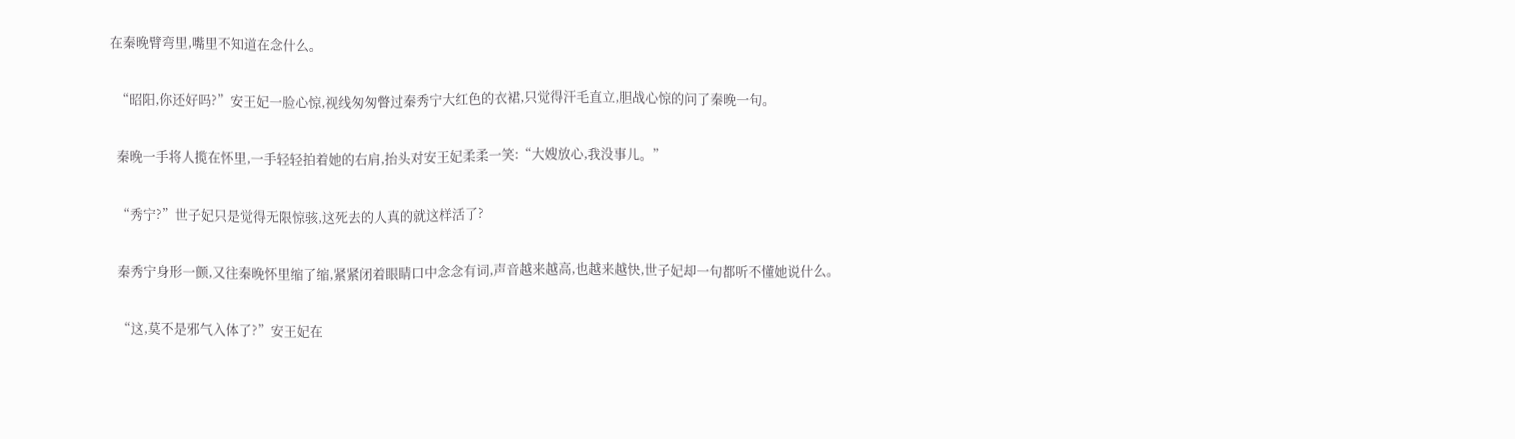在秦晚臂弯里,嘴里不知道在念什么。

  “昭阳,你还好吗?”安王妃一脸心惊,视线匆匆瞥过秦秀宁大红色的衣裙,只觉得汗毛直立,胆战心惊的问了秦晚一句。

  秦晚一手将人揽在怀里,一手轻轻拍着她的右肩,抬头对安王妃柔柔一笑:“大嫂放心,我没事儿。”

  “秀宁?”世子妃只是觉得无限惊骇,这死去的人真的就这样活了?

  秦秀宁身形一颤,又往秦晚怀里缩了缩,紧紧闭着眼睛口中念念有词,声音越来越高,也越来越快,世子妃却一句都听不懂她说什么。

  “这,莫不是邪气入体了?”安王妃在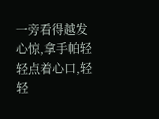一旁看得越发心惊,拿手帕轻轻点着心口,轻轻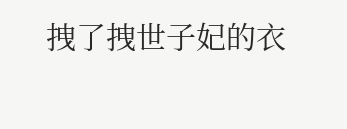拽了拽世子妃的衣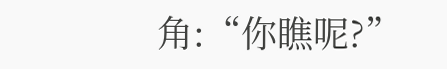角:“你瞧呢?”